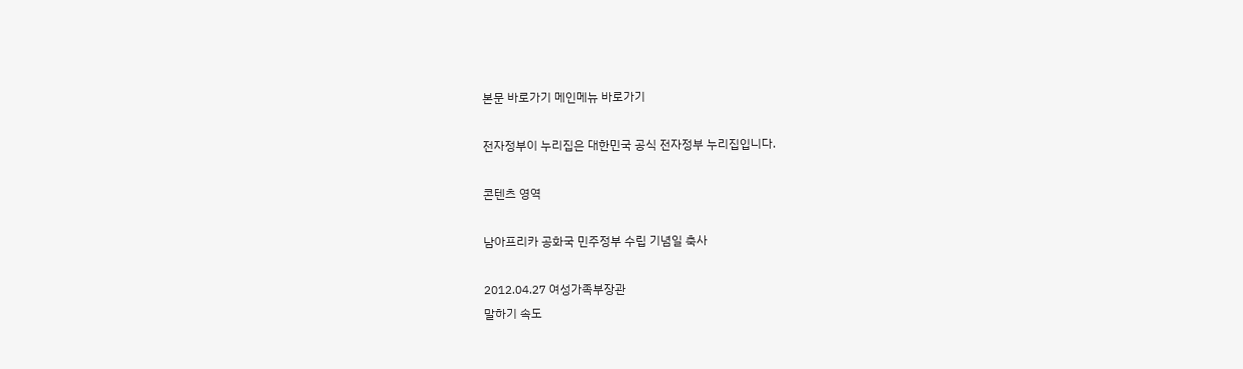본문 바로가기 메인메뉴 바로가기

전자정부이 누리집은 대한민국 공식 전자정부 누리집입니다.

콘텐츠 영역

남아프리카 공화국 민주정부 수립 기념일 축사

2012.04.27 여성가족부장관
말하기 속도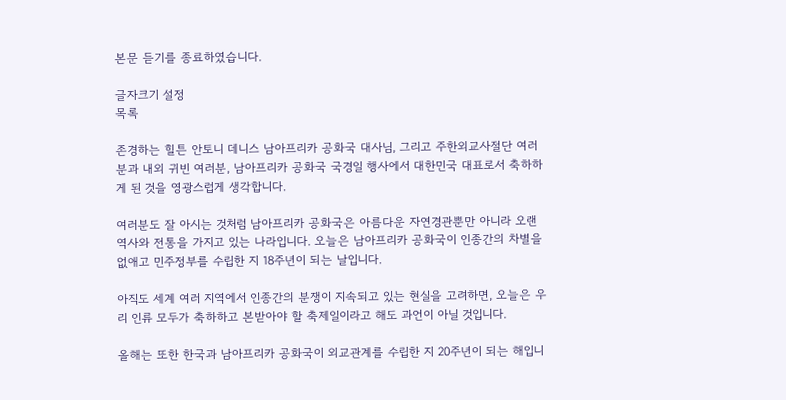본문 듣기를 종료하였습니다.

글자크기 설정
목록

존경하는 힐튼 안토니 데니스 남아프리카 공화국 대사님, 그리고 주한외교사절단 여러분과 내외 귀빈 여러분, 남아프리카 공화국 국경일 행사에서 대한민국 대표로서 축하하게 된 것을 영광스럽게 생각합니다.

여러분도 잘 아시는 것처럼 남아프리카 공화국은 아름다운 자연경관뿐만 아니라 오랜 역사와 전통을 가지고 있는 나라입니다. 오늘은 남아프리카 공화국이 인종간의 차별을 없애고 민주정부를 수립한 지 18주년이 되는 날입니다.

아직도 세계 여러 지역에서 인종간의 분쟁이 지속되고 있는 현실을 고려하면, 오늘은 우리 인류 모두가 축하하고 본받아야 할 축제일이라고 해도 과언이 아닐 것입니다.

올해는 또한 한국과 남아프리카 공화국이 외교관계를 수립한 지 20주년이 되는 해입니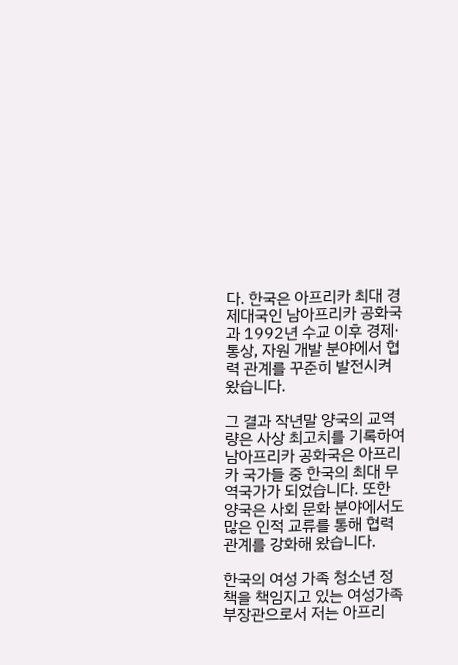다. 한국은 아프리카 최대 경제대국인 남아프리카 공화국과 1992년 수교 이후 경제·통상, 자원 개발 분야에서 협력 관계를 꾸준히 발전시켜 왔습니다.

그 결과 작년말 양국의 교역량은 사상 최고치를 기록하여 남아프리카 공화국은 아프리카 국가들 중 한국의 최대 무역국가가 되었습니다. 또한 양국은 사회 문화 분야에서도 많은 인적 교류를 통해 협력 관계를 강화해 왔습니다.

한국의 여성 가족 청소년 정책을 책임지고 있는 여성가족부장관으로서 저는 아프리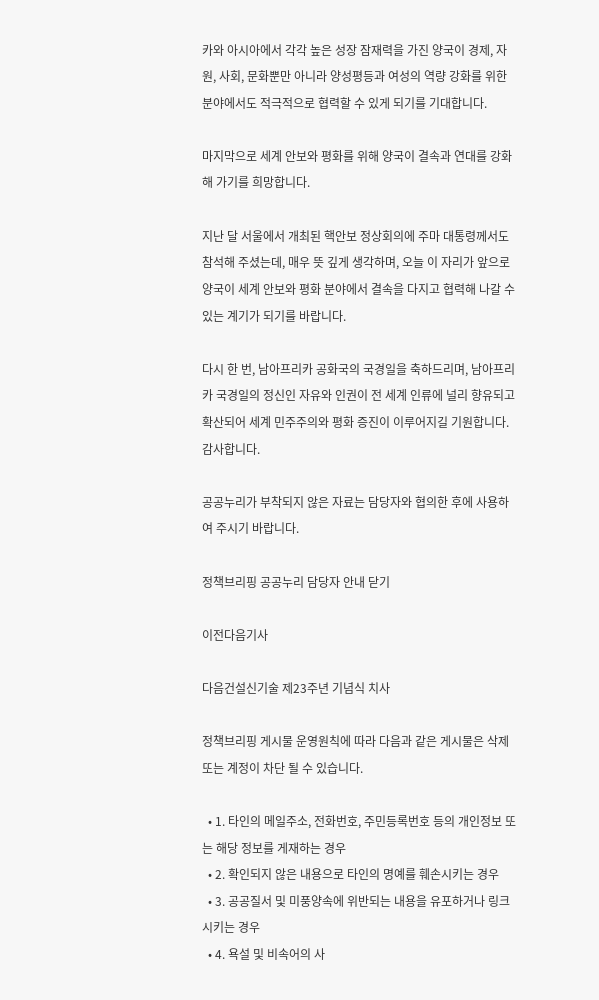카와 아시아에서 각각 높은 성장 잠재력을 가진 양국이 경제, 자원, 사회, 문화뿐만 아니라 양성평등과 여성의 역량 강화를 위한 분야에서도 적극적으로 협력할 수 있게 되기를 기대합니다.

마지막으로 세계 안보와 평화를 위해 양국이 결속과 연대를 강화해 가기를 희망합니다.

지난 달 서울에서 개최된 핵안보 정상회의에 주마 대통령께서도 참석해 주셨는데, 매우 뜻 깊게 생각하며, 오늘 이 자리가 앞으로 양국이 세계 안보와 평화 분야에서 결속을 다지고 협력해 나갈 수 있는 계기가 되기를 바랍니다.

다시 한 번, 남아프리카 공화국의 국경일을 축하드리며, 남아프리카 국경일의 정신인 자유와 인권이 전 세계 인류에 널리 향유되고 확산되어 세계 민주주의와 평화 증진이 이루어지길 기원합니다. 감사합니다.

공공누리가 부착되지 않은 자료는 담당자와 협의한 후에 사용하여 주시기 바랍니다.

정책브리핑 공공누리 담당자 안내 닫기

이전다음기사

다음건설신기술 제23주년 기념식 치사

정책브리핑 게시물 운영원칙에 따라 다음과 같은 게시물은 삭제 또는 계정이 차단 될 수 있습니다.

  • 1. 타인의 메일주소, 전화번호, 주민등록번호 등의 개인정보 또는 해당 정보를 게재하는 경우
  • 2. 확인되지 않은 내용으로 타인의 명예를 훼손시키는 경우
  • 3. 공공질서 및 미풍양속에 위반되는 내용을 유포하거나 링크시키는 경우
  • 4. 욕설 및 비속어의 사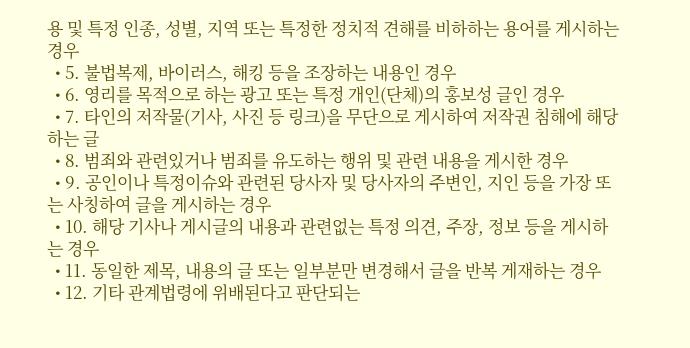용 및 특정 인종, 성별, 지역 또는 특정한 정치적 견해를 비하하는 용어를 게시하는 경우
  • 5. 불법복제, 바이러스, 해킹 등을 조장하는 내용인 경우
  • 6. 영리를 목적으로 하는 광고 또는 특정 개인(단체)의 홍보성 글인 경우
  • 7. 타인의 저작물(기사, 사진 등 링크)을 무단으로 게시하여 저작권 침해에 해당하는 글
  • 8. 범죄와 관련있거나 범죄를 유도하는 행위 및 관련 내용을 게시한 경우
  • 9. 공인이나 특정이슈와 관련된 당사자 및 당사자의 주변인, 지인 등을 가장 또는 사칭하여 글을 게시하는 경우
  • 10. 해당 기사나 게시글의 내용과 관련없는 특정 의견, 주장, 정보 등을 게시하는 경우
  • 11. 동일한 제목, 내용의 글 또는 일부분만 변경해서 글을 반복 게재하는 경우
  • 12. 기타 관계법령에 위배된다고 판단되는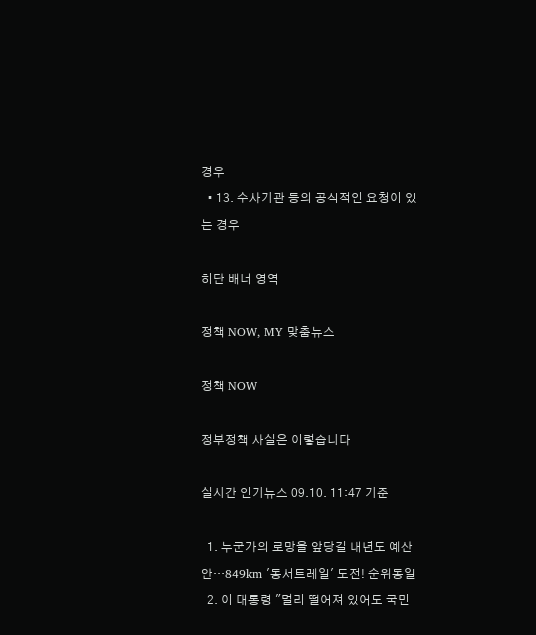경우
  • 13. 수사기관 등의 공식적인 요청이 있는 경우

히단 배너 영역

정책 NOW, MY 맞춤뉴스

정책 NOW

정부정책 사실은 이렇습니다

실시간 인기뉴스 09.10. 11:47 기준

  1. 누군가의 로망을 앞당길 내년도 예산안…849km '동서트레일' 도전! 순위동일
  2. 이 대통령 "멀리 떨어져 있어도 국민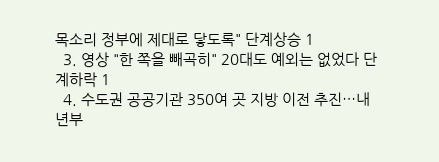목소리 정부에 제대로 닿도록" 단계상승 1
  3. 영상 "한 쪽을 빼곡히" 20대도 예외는 없었다 단계하락 1
  4. 수도권 공공기관 350여 곳 지방 이전 추진…내년부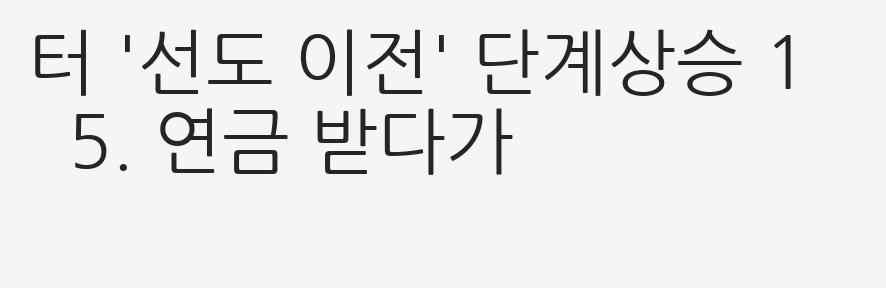터 '선도 이전' 단계상승 1
  5. 연금 받다가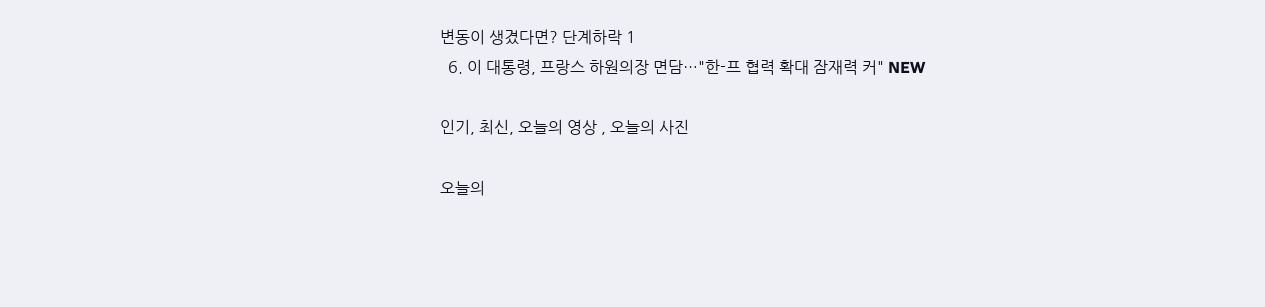변동이 생겼다면? 단계하락 1
  6. 이 대통령, 프랑스 하원의장 면담…"한-프 협력 확대 잠재력 커" NEW

인기, 최신, 오늘의 영상 , 오늘의 사진

오늘의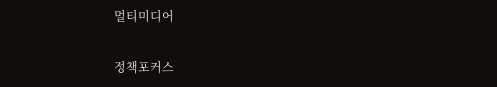멀티미디어

정책포커스